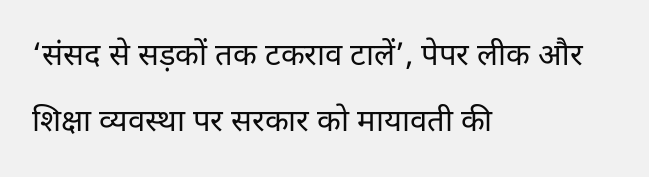‘संसद से सड़कों तक टकराव टालें’, पेपर लीक और शिक्षा व्यवस्था पर सरकार को मायावती की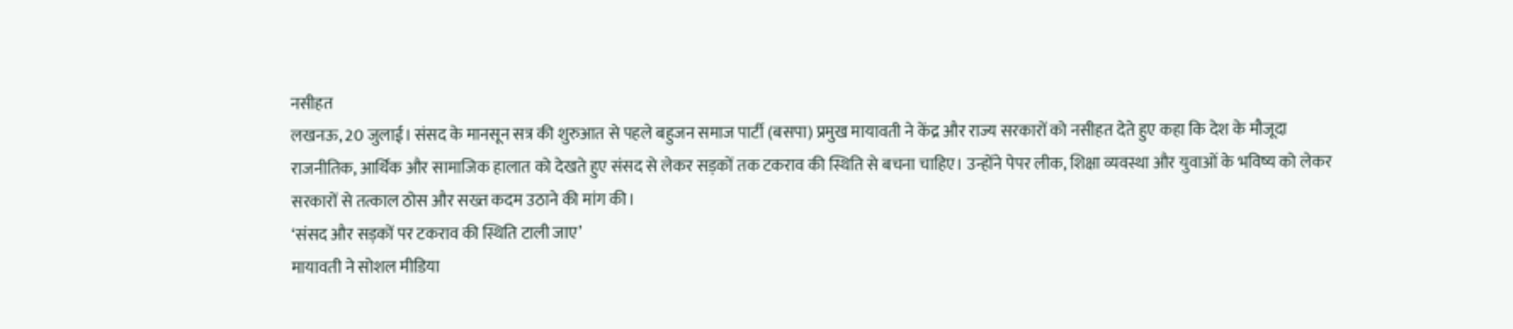नसीहत
लखनऊ, 20 जुलाई। संसद के मानसून सत्र की शुरुआत से पहले बहुजन समाज पार्टी (बसपा) प्रमुख मायावती ने केंद्र और राज्य सरकारों को नसीहत देते हुए कहा कि देश के मौजूदा राजनीतिक, आर्थिक और सामाजिक हालात को देखते हुए संसद से लेकर सड़कों तक टकराव की स्थिति से बचना चाहिए। उन्होंने पेपर लीक, शिक्षा व्यवस्था और युवाओं के भविष्य को लेकर सरकारों से तत्काल ठोस और सख्त कदम उठाने की मांग की।
‘संसद और सड़कों पर टकराव की स्थिति टाली जाए’
मायावती ने सोशल मीडिया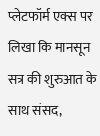प्लेटफॉर्म एक्स पर लिखा कि मानसून सत्र की शुरुआत के साथ संसद,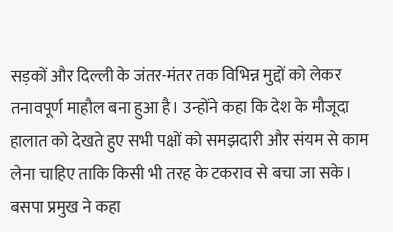सड़कों और दिल्ली के जंतर-मंतर तक विभिन्न मुद्दों को लेकर तनावपूर्ण माहौल बना हुआ है। उन्होंने कहा कि देश के मौजूदा हालात को देखते हुए सभी पक्षों को समझदारी और संयम से काम लेना चाहिए ताकि किसी भी तरह के टकराव से बचा जा सके।
बसपा प्रमुख ने कहा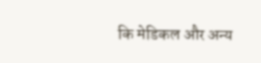कि मेडिकल और अन्य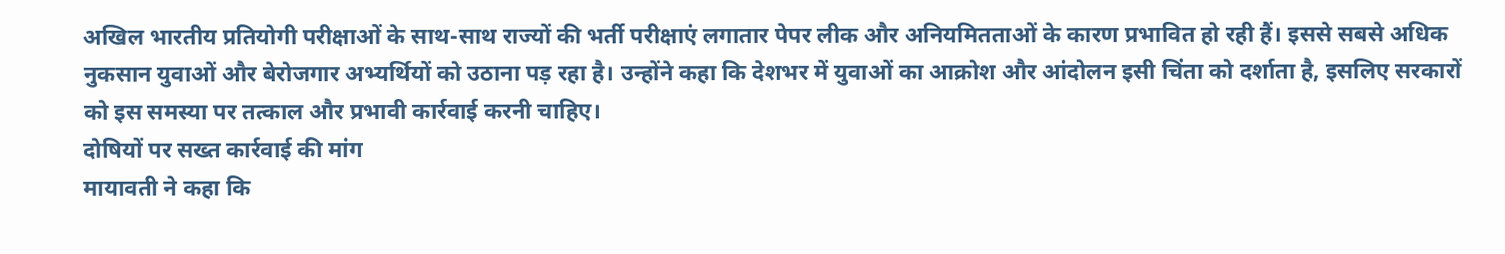अखिल भारतीय प्रतियोगी परीक्षाओं के साथ-साथ राज्यों की भर्ती परीक्षाएं लगातार पेपर लीक और अनियमितताओं के कारण प्रभावित हो रही हैं। इससे सबसे अधिक नुकसान युवाओं और बेरोजगार अभ्यर्थियों को उठाना पड़ रहा है। उन्होंने कहा कि देशभर में युवाओं का आक्रोश और आंदोलन इसी चिंता को दर्शाता है, इसलिए सरकारों को इस समस्या पर तत्काल और प्रभावी कार्रवाई करनी चाहिए।
दोषियों पर सख्त कार्रवाई की मांग
मायावती ने कहा कि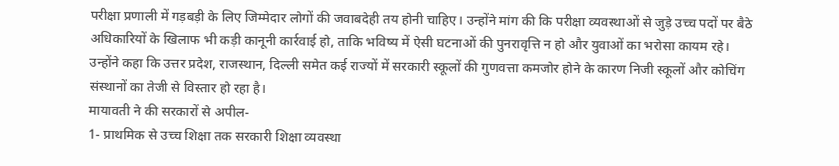परीक्षा प्रणाली में गड़बड़ी के लिए जिम्मेदार लोगों की जवाबदेही तय होनी चाहिए। उन्होंने मांग की कि परीक्षा व्यवस्थाओं से जुड़े उच्च पदों पर बैठे अधिकारियों के खिलाफ भी कड़ी कानूनी कार्रवाई हो, ताकि भविष्य में ऐसी घटनाओं की पुनरावृत्ति न हो और युवाओं का भरोसा कायम रहे। उन्होंने कहा कि उत्तर प्रदेश, राजस्थान, दिल्ली समेत कई राज्यों में सरकारी स्कूलों की गुणवत्ता कमजोर होने के कारण निजी स्कूलों और कोचिंग संस्थानों का तेजी से विस्तार हो रहा है।
मायावती ने की सरकारों से अपील-
1- प्राथमिक से उच्च शिक्षा तक सरकारी शिक्षा व्यवस्था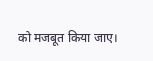को मजबूत किया जाए।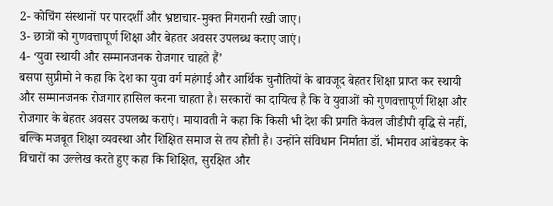2- कोचिंग संस्थानों पर पारदर्शी और भ्रष्टाचार-मुक्त निगरानी रखी जाए।
3- छात्रों को गुणवत्तापूर्ण शिक्षा और बेहतर अवसर उपलब्ध कराए जाएं।
4- ‘युवा स्थायी और सम्मानजनक रोजगार चाहते हैं’
बसपा सुप्रीमो ने कहा कि देश का युवा वर्ग महंगाई और आर्थिक चुनौतियों के बावजूद बेहतर शिक्षा प्राप्त कर स्थायी और सम्मानजनक रोजगार हासिल करना चाहता है। सरकारों का दायित्व है कि वे युवाओं को गुणवत्तापूर्ण शिक्षा और रोजगार के बेहतर अवसर उपलब्ध कराएं। मायावती ने कहा कि किसी भी देश की प्रगति केवल जीडीपी वृद्धि से नहीं, बल्कि मजबूत शिक्षा व्यवस्था और शिक्षित समाज से तय होती है। उन्होंने संविधान निर्माता डॉ. भीमराव आंबेडकर के विचारों का उल्लेख करते हुए कहा कि शिक्षित, सुरक्षित और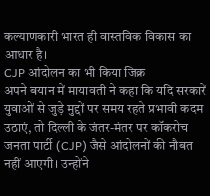कल्याणकारी भारत ही वास्तविक विकास का आधार है।
CJP आंदोलन का भी किया जिक्र
अपने बयान में मायावती ने कहा कि यदि सरकारें युवाओं से जुड़े मुद्दों पर समय रहते प्रभावी कदम उठाएं, तो दिल्ली के जंतर-मंतर पर कॉकरोच जनता पार्टी (CJP) जैसे आंदोलनों की नौबत नहीं आएगी। उन्होंने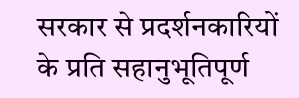सरकार से प्रदर्शनकारियों के प्रति सहानुभूतिपूर्ण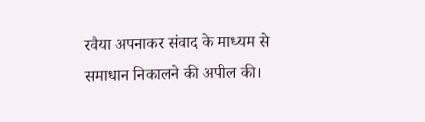रवैया अपनाकर संवाद के माध्यम से समाधान निकालने की अपील की।